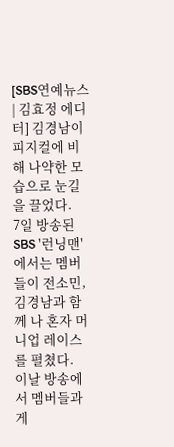[SBS연예뉴스 | 김효정 에디터] 김경남이 피지컬에 비해 나약한 모습으로 눈길을 끌었다.
7일 방송된 SBS '런닝맨'에서는 멤버들이 전소민, 김경남과 함께 나 혼자 머니업 레이스를 펼쳤다.
이날 방송에서 멤버들과 게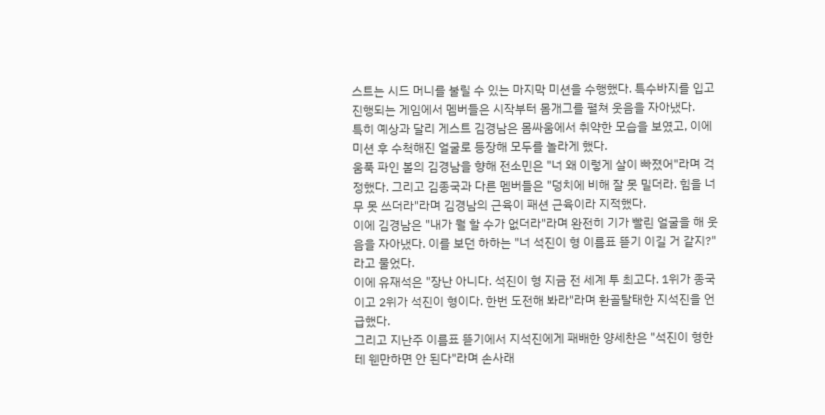스트는 시드 머니를 불릴 수 있는 마지막 미션을 수행했다. 특수바지를 입고 진행되는 게임에서 멤버들은 시작부터 몸개그를 펼쳐 웃음을 자아냈다.
특히 예상과 달리 게스트 김경남은 몸싸움에서 취약한 모습을 보였고, 이에 미션 후 수척해진 얼굴로 등장해 모두를 놀라게 했다.
움푹 파인 볼의 김경남을 향해 전소민은 "너 왜 이렇게 살이 빠졌어"라며 걱정했다. 그리고 김종국과 다른 멤버들은 "덩치에 비해 잘 못 밀더라. 힘을 너무 못 쓰더라"라며 김경남의 근육이 패션 근육이라 지적했다.
이에 김경남은 "내가 뭘 할 수가 없더라"라며 완전히 기가 빨린 얼굴을 해 웃음을 자아냈다. 이를 보던 하하는 "너 석진이 형 이름표 뜯기 이길 거 같지?"라고 물었다.
이에 유재석은 "장난 아니다. 석진이 형 지금 전 세계 투 최고다. 1위가 종국이고 2위가 석진이 형이다. 한번 도전해 봐라"라며 환골탈태한 지석진을 언급했다.
그리고 지난주 이름표 뜯기에서 지석진에게 패배한 양세찬은 "석진이 형한테 웬만하면 안 된다"라며 손사래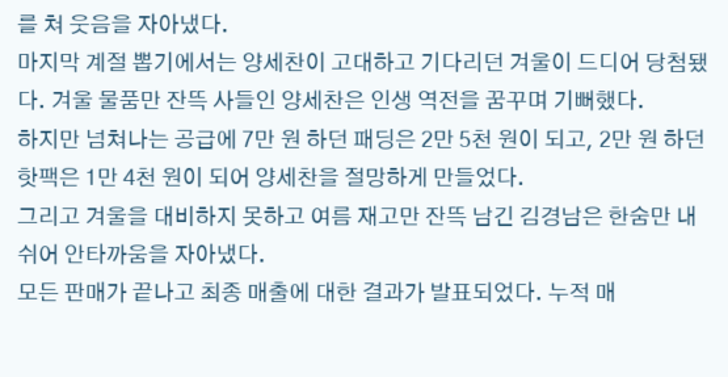를 쳐 웃음을 자아냈다.
마지막 계절 뽑기에서는 양세찬이 고대하고 기다리던 겨울이 드디어 당첨됐다. 겨울 물품만 잔뜩 사들인 양세찬은 인생 역전을 꿈꾸며 기뻐했다.
하지만 넘쳐나는 공급에 7만 원 하던 패딩은 2만 5천 원이 되고, 2만 원 하던 핫팩은 1만 4천 원이 되어 양세찬을 절망하게 만들었다.
그리고 겨울을 대비하지 못하고 여름 재고만 잔뜩 남긴 김경남은 한숨만 내쉬어 안타까움을 자아냈다.
모든 판매가 끝나고 최종 매출에 대한 결과가 발표되었다. 누적 매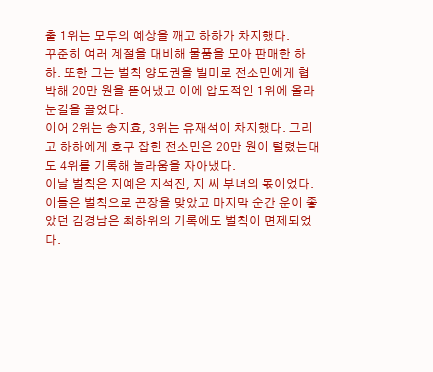출 1위는 모두의 예상을 깨고 하하가 차지했다.
꾸준히 여러 계절을 대비해 물품을 모아 판매한 하하. 또한 그는 벌칙 양도권을 빌미로 전소민에게 협박해 20만 원을 뜯어냈고 이에 압도적인 1위에 올라 눈길을 끌었다.
이어 2위는 송지효, 3위는 유재석이 차지했다. 그리고 하하에게 호구 잡힌 전소민은 20만 원이 털렸는대도 4위를 기록해 놀라움을 자아냈다.
이날 벌칙은 지예은 지석진, 지 씨 부녀의 몫이었다. 이들은 벌칙으로 곤장을 맞았고 마지막 순간 운이 좋았던 김경남은 최하위의 기록에도 벌칙이 면제되었다.